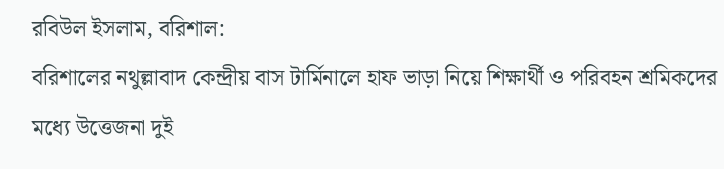রবিউল ইসলাম, বরিশাল:
বরিশালের নথুল্লাবাদ কেন্দ্রীয় বাস টার্মিনালে হাফ ভাড়া নিয়ে শিক্ষার্থী ও পরিবহন শ্রমিকদের মধ্যে উত্তেজনা দুই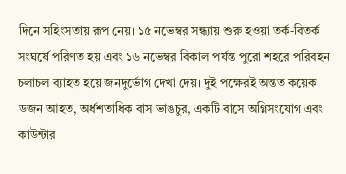দিনে সহিংসতায় রূপ নেয়। ১৫ নভেম্বর সন্ধ্যায় শুরু হওয়া তর্ক-বিতর্ক সংঘর্ষে পরিণত হয় এবং ১৬ নভেম্বর বিকাল পর্যন্ত পুরো শহরে পরিবহন চলাচল ব্যাহত হয়ে জনদুর্ভোগ দেখা দেয়। দুই পক্ষেরই অন্তত কয়েক ডজন আহত, অর্ধশতাধিক বাস ভাঙচুর, একটি বাসে অগ্নিসংযোগ এবং কাউন্টার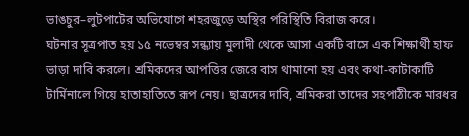ভাঙচুর–লুটপাটের অভিযোগে শহরজুড়ে অস্থির পরিস্থিতি বিরাজ করে।
ঘটনার সূত্রপাত হয় ১৫ নভেম্বর সন্ধ্যায় মুলাদী থেকে আসা একটি বাসে এক শিক্ষার্থী হাফ ভাড়া দাবি করলে। শ্রমিকদের আপত্তির জেরে বাস থামানো হয় এবং কথা-কাটাকাটি টার্মিনালে গিয়ে হাতাহাতিতে রূপ নেয়। ছাত্রদের দাবি, শ্রমিকরা তাদের সহপাঠীকে মারধর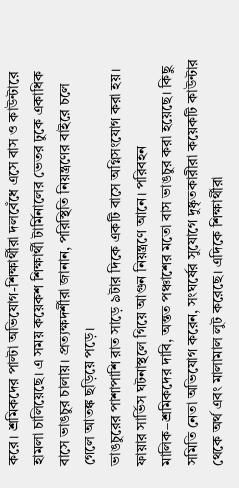করে। শ্রমিকদের পাল্টা অভিযোগ-শিক্ষার্থীরা দলবেঁধে এসে বাস ও কাউন্টারে হামলা চালিয়েছে। এ সময় কয়েকশ শিক্ষার্থী টার্মিনালের ভেতর ঢুকে একাধিক বাসে ভাঙচুর চালায়। প্রত্যক্ষদর্শীরা জানান, পরিস্থিতি নিয়ন্ত্রণের বাইরে চলে গেলে আতঙ্ক ছড়িয়ে পড়ে।
ভাঙচুরের পাশাপাশি রাত সাড়ে ৯টার দিকে একটি বাসে অগ্নিসংযোগ করা হয়। ফায়ার সার্ভিস ঘটনাস্থলে গিয়ে আগুন নিয়ন্ত্রণে আনে। পরিবহন মালিক–শ্রমিকদের দাবি, অন্তত পঞ্চাশের মতো বাস ভাঙচুর করা হয়েছে। কিছু সমিতি নেতা অভিযোগ করেন, সংঘর্ষের সুযোগে দুষ্কৃতকারীরা কয়েকটি কাউন্টার থেকে অর্থ এবং মালামাল লুট করেছে। এদিকে শিক্ষার্থীরা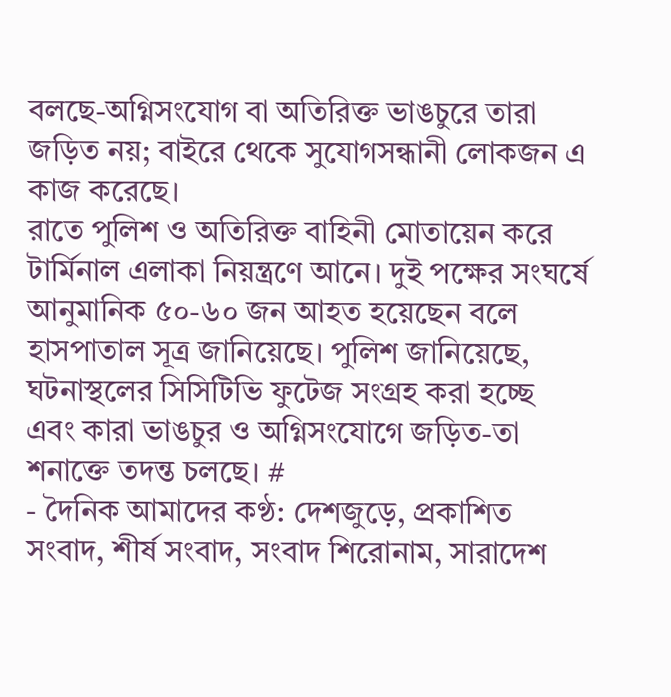বলছে-অগ্নিসংযোগ বা অতিরিক্ত ভাঙচুরে তারা জড়িত নয়; বাইরে থেকে সুযোগসন্ধানী লোকজন এ কাজ করেছে।
রাতে পুলিশ ও অতিরিক্ত বাহিনী মোতায়েন করে টার্মিনাল এলাকা নিয়ন্ত্রণে আনে। দুই পক্ষের সংঘর্ষে আনুমানিক ৫০-৬০ জন আহত হয়েছেন বলে হাসপাতাল সূত্র জানিয়েছে। পুলিশ জানিয়েছে, ঘটনাস্থলের সিসিটিভি ফুটেজ সংগ্রহ করা হচ্ছে এবং কারা ভাঙচুর ও অগ্নিসংযোগে জড়িত-তা শনাক্তে তদন্ত চলছে। #
- দৈনিক আমাদের কণ্ঠ: দেশজুড়ে, প্রকাশিত সংবাদ, শীর্ষ সংবাদ, সংবাদ শিরোনাম, সারাদেশ